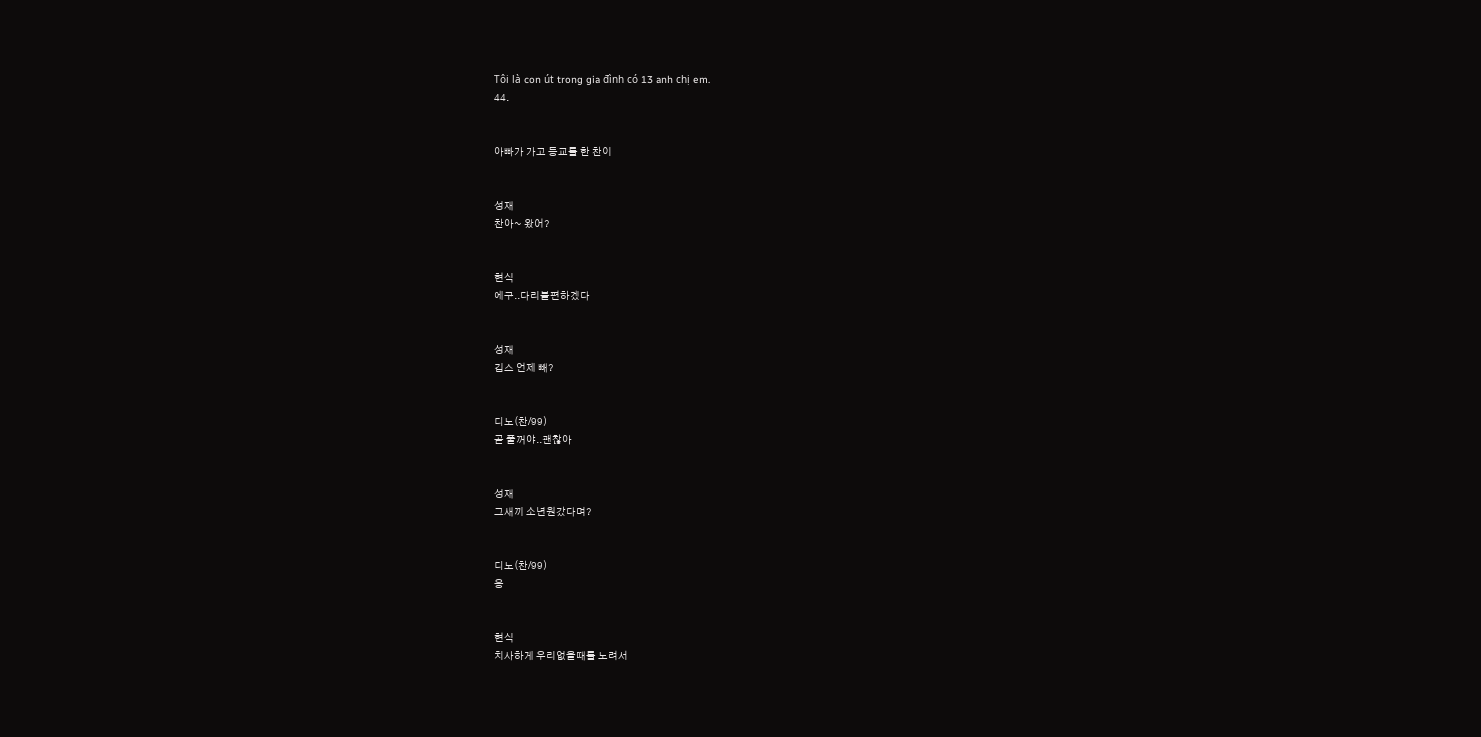Tôi là con út trong gia đình có 13 anh chị em.
44.


아빠가 가고 등교를 한 찬이


성재
찬아~ 왔어?


현식
에구..다리불편하겠다


성재
깁스 언제 빼?


디노(찬/99)
곧 풀꺼야..괜찮아


성재
그새끼 소년원갔다며?


디노(찬/99)
응


현식
치사하게 우리없을때를 노려서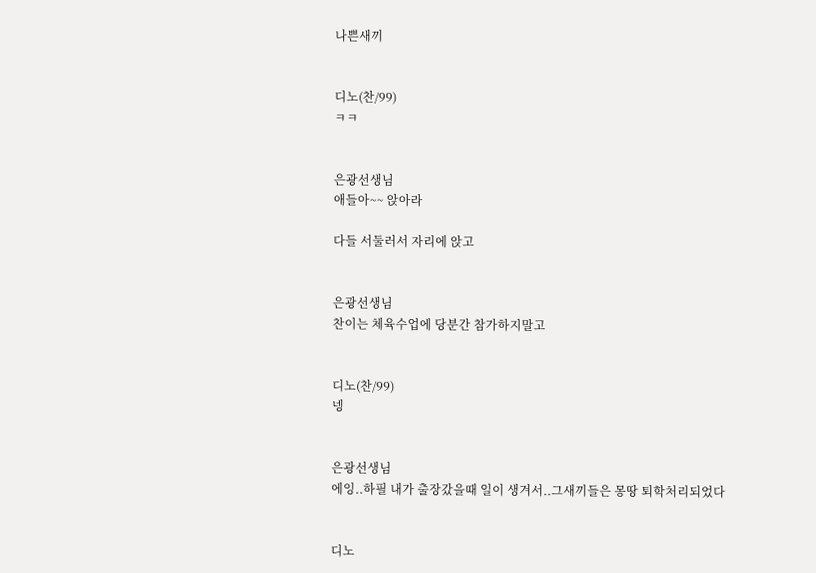나쁜새끼


디노(찬/99)
ㅋㅋ


은광선생님
애들아~~ 앉아라

다들 서둘러서 자리에 앉고


은광선생님
찬이는 체육수업에 당분간 참가하지말고


디노(찬/99)
넹


은광선생님
에잉..하필 내가 출장갔을때 일이 생겨서..그새끼들은 몽땅 퇴학처리되었다


디노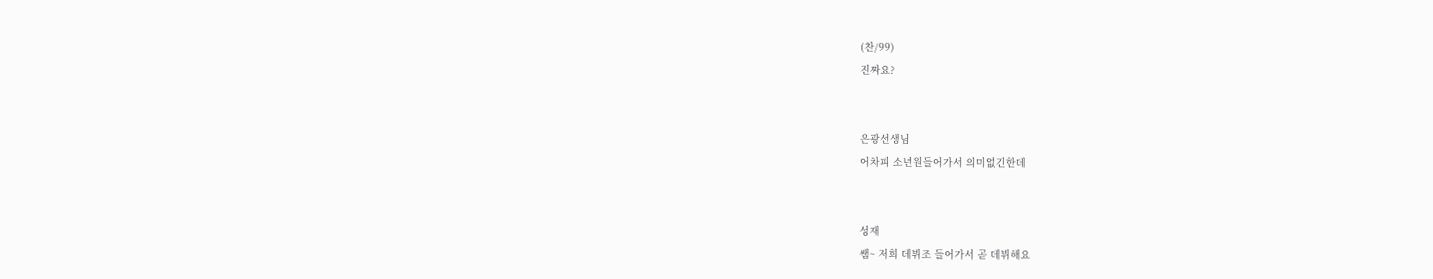(찬/99)
진짜요?


은광선생님
어차피 소년원들어가서 의미없긴한데


성재
쌤~ 저희 데뷔조 들어가서 곧 데뷔해요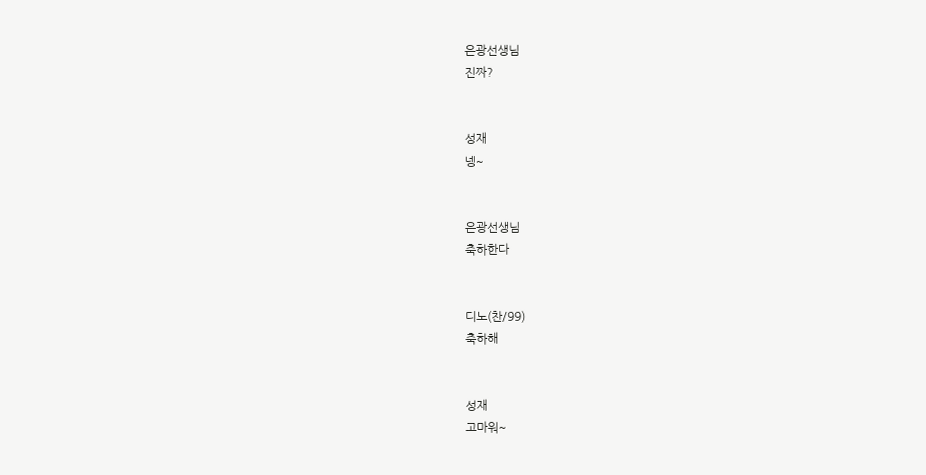은광선생님
진짜?


성재
넹~


은광선생님
축하한다


디노(찬/99)
축하해


성재
고마워~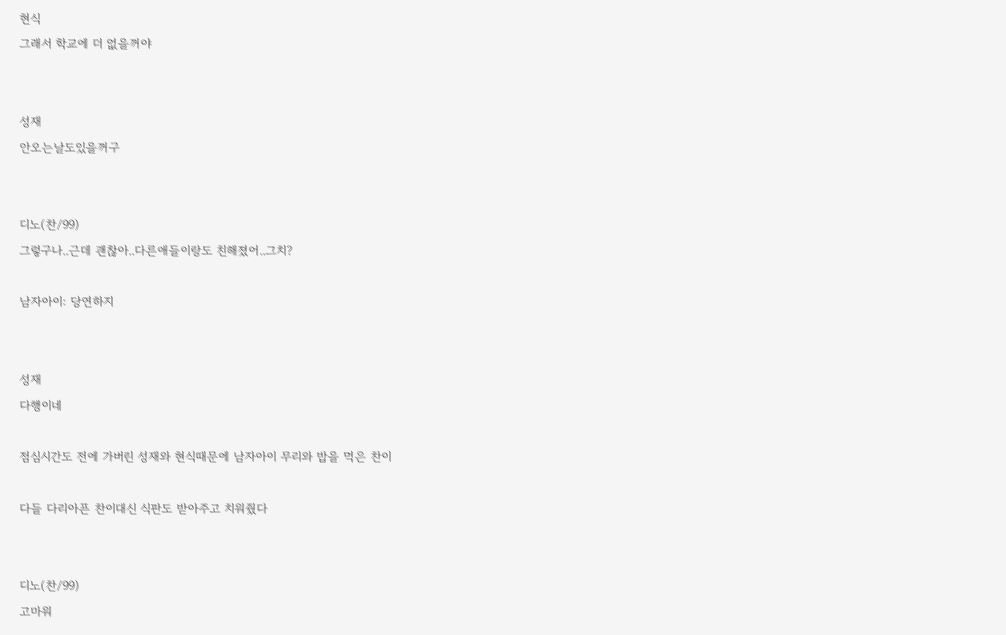현식
그래서 학교에 더 없을꺼야


성재
안오는날도있을꺼구


디노(찬/99)
그렇구나..근데 괜찮아..다른애들이랑도 친해졌어..그치?

남자아이: 당연하지


성재
다행이네

점심시간도 전에 가버린 성재와 현식때문에 남자아이 무리와 밥을 먹은 찬이

다들 다리아픈 찬이대신 식판도 받아주고 치워줬다


디노(찬/99)
고마워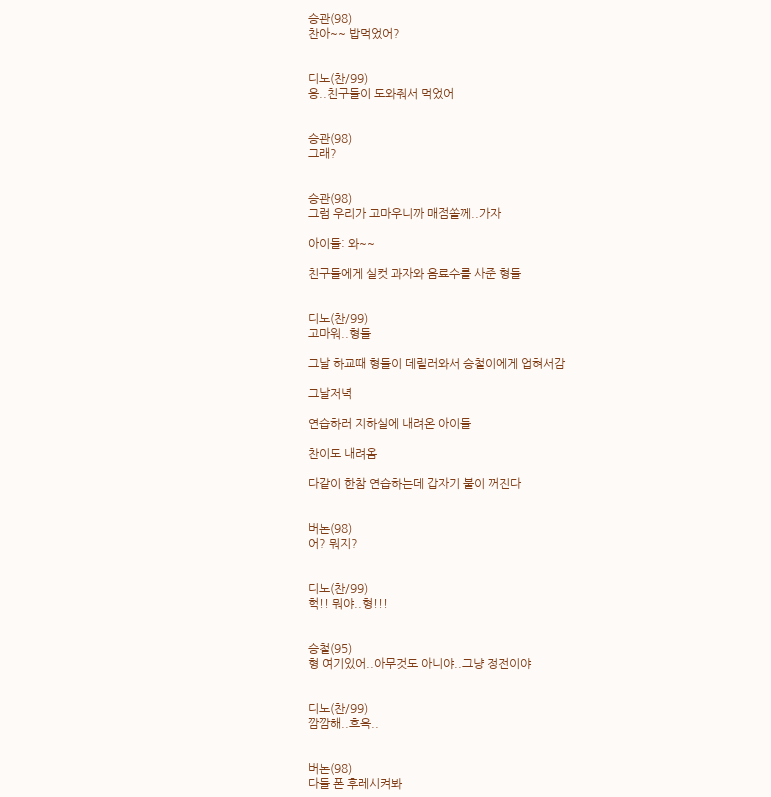승관(98)
찬아~~ 밥먹었어?


디노(찬/99)
응..친구들이 도와줘서 먹었어


승관(98)
그래?


승관(98)
그럼 우리가 고마우니까 매점쏠께..가자

아이들: 와~~

친구들에게 실컷 과자와 음료수를 사준 형들


디노(찬/99)
고마워..형들

그날 하교때 형들이 데릴러와서 승철이에게 업혀서감

그날저녁

연습하러 지하실에 내려온 아이들

찬이도 내려옴

다같이 한참 연습하는데 갑자기 불이 꺼진다


버논(98)
어? 뭐지?


디노(찬/99)
헉!! 뭐야..형!!!


승철(95)
형 여기있어..아무것도 아니야..그냥 정전이야


디노(찬/99)
깜깜해..흐윽..


버논(98)
다들 폰 후레시켜봐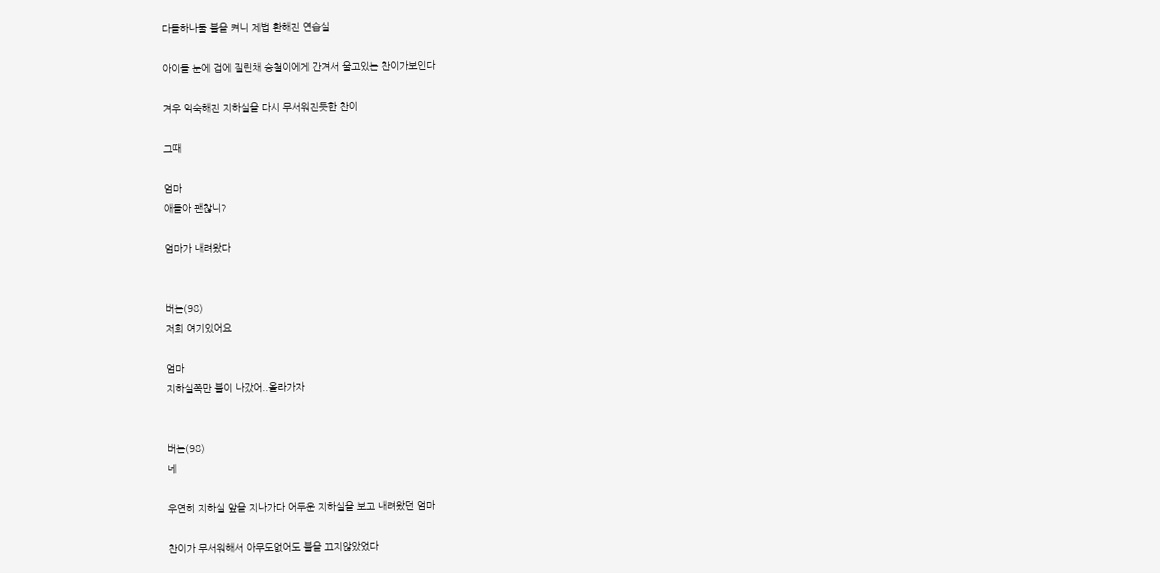다들하나둘 불을 켜니 제법 환해진 연습실

아이들 눈에 겁에 질린채 승철이에게 간겨서 울고있는 찬이가보인다

겨우 익숙해진 지하실을 다시 무서워진듯한 찬이

그때

엄마
애들아 괜찮니?

엄마가 내려왔다


버논(98)
저희 여기있어요

엄마
지하실쪽만 불이 나갔어..올라가자


버논(98)
네

우연히 지하실 앞을 지나가다 어두운 지하실을 보고 내려왔던 엄마

찬이가 무서워해서 아무도없어도 불을 끄지않았었다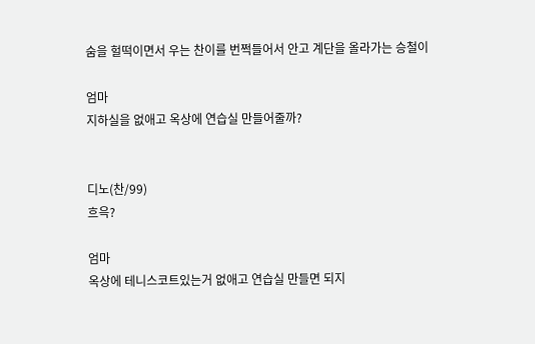숨을 헐떡이면서 우는 찬이를 번쩍들어서 안고 계단을 올라가는 승철이

엄마
지하실을 없애고 옥상에 연습실 만들어줄까?


디노(찬/99)
흐윽?

엄마
옥상에 테니스코트있는거 없애고 연습실 만들면 되지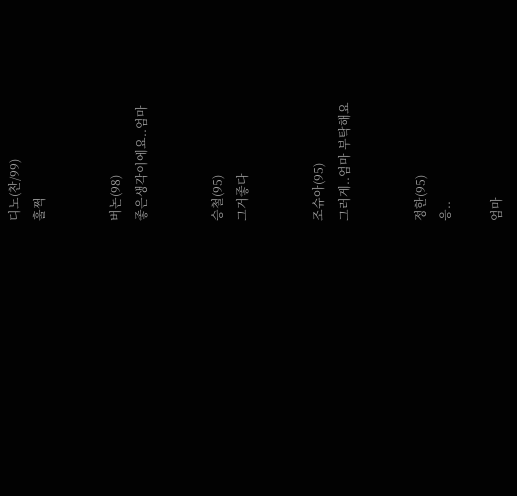디노(찬/99)
훌쩍


버논(98)
좋은생각이에요..엄마


승철(95)
그거좋다


조슈아(95)
그러게..엄마 부탁해요


정한(95)
응..

엄마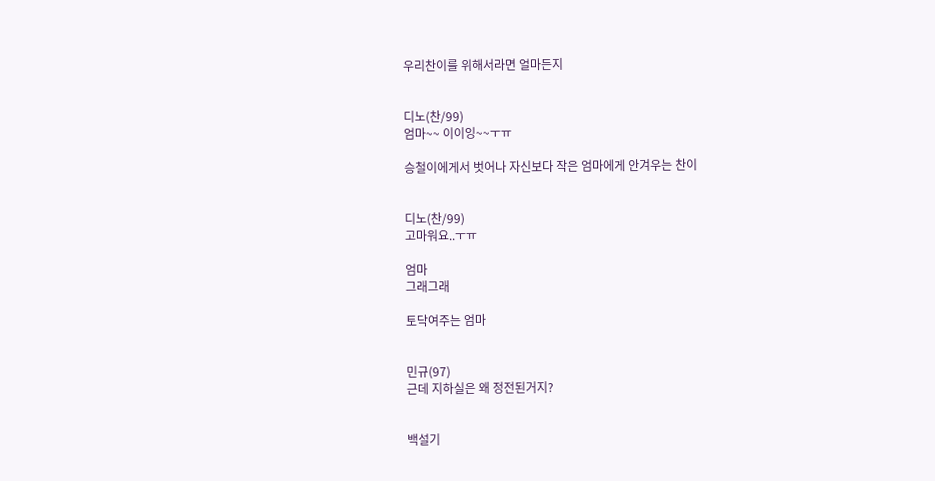우리찬이를 위해서라면 얼마든지


디노(찬/99)
엄마~~ 이이잉~~ㅜㅠ

승철이에게서 벗어나 자신보다 작은 엄마에게 안겨우는 찬이


디노(찬/99)
고마워요..ㅜㅠ

엄마
그래그래

토닥여주는 엄마


민규(97)
근데 지하실은 왜 정전된거지?


백설기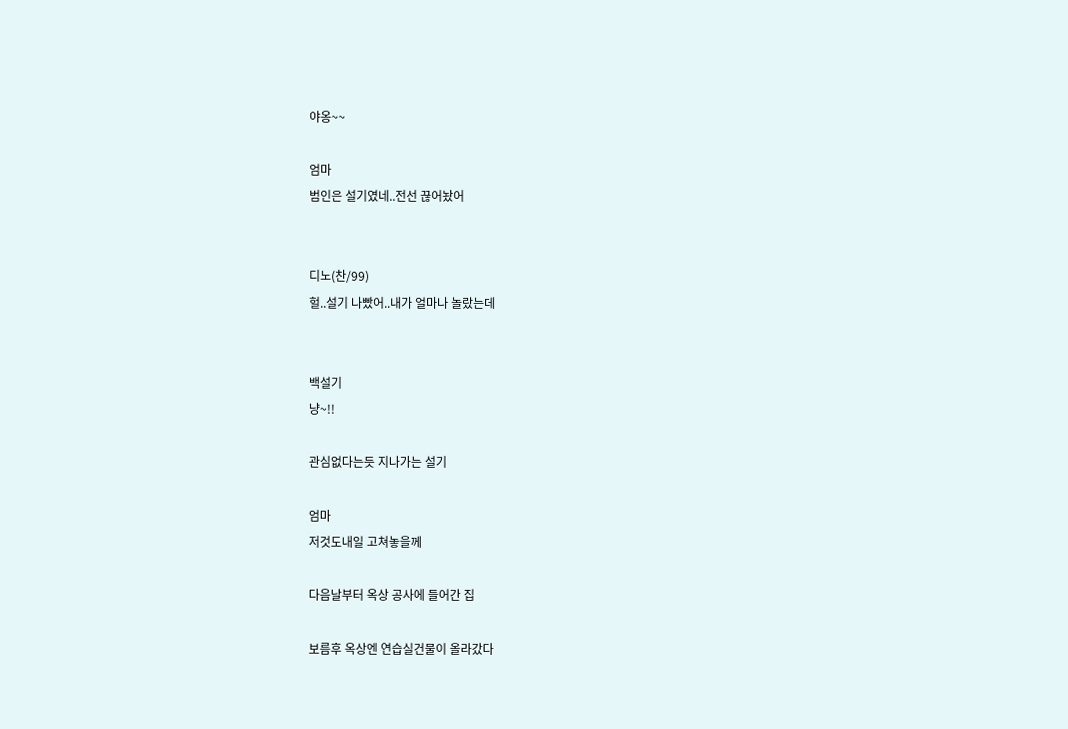야옹~~

엄마
범인은 설기였네..전선 끊어놨어


디노(찬/99)
헐..설기 나빴어..내가 얼마나 놀랐는데


백설기
냥~!!

관심없다는듯 지나가는 설기

엄마
저것도내일 고쳐놓을께

다음날부터 옥상 공사에 들어간 집

보름후 옥상엔 연습실건물이 올라갔다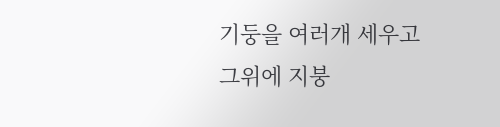기둥을 여러개 세우고 그위에 지붕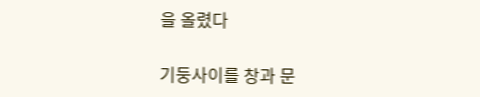을 올렸다

기둥사이를 창과 문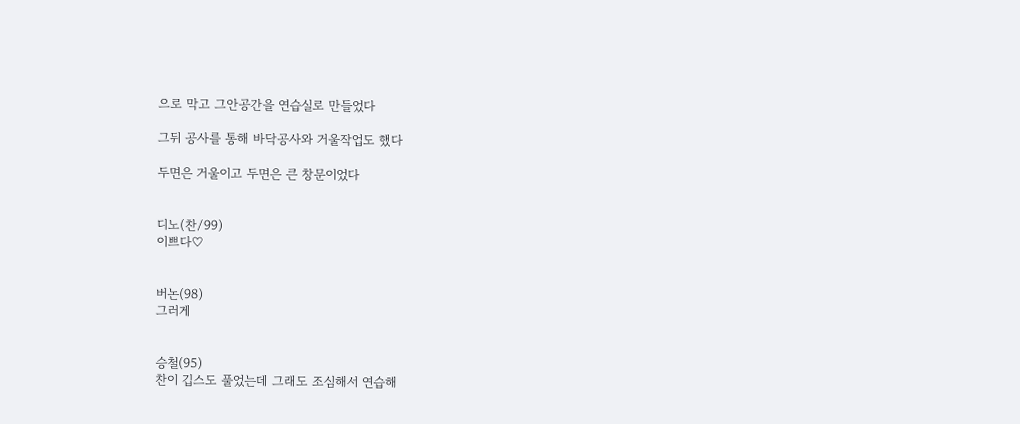으로 막고 그안공간을 연습실로 만들었다

그뒤 공사를 통해 바닥공사와 거울작업도 했다

두면은 거울이고 두면은 큰 창문이었다


디노(찬/99)
이쁘다♡


버논(98)
그러게


승철(95)
찬이 깁스도 풀었는데 그래도 조심해서 연습해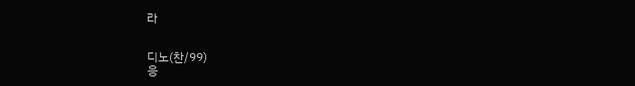라


디노(찬/99)
응